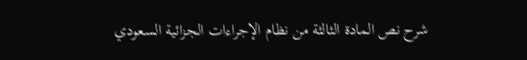شرح نص المادة الثالثة من نظام الإجراءات الجزائية السعودي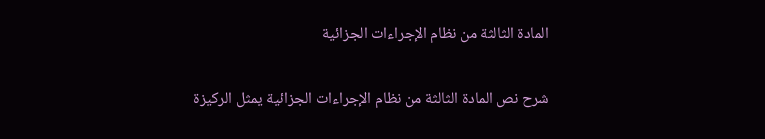المادة الثالثة من نظام الإجراءات الجزائية

شرح نص المادة الثالثة من نظام الإجراءات الجزائية يمثل الركيزة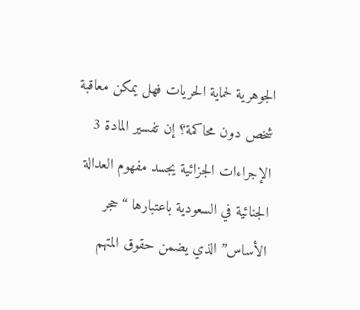الجوهرية لحماية الحريات فهل يمكن معاقبة شخص دون محاكمة؟ إن تفسير المادة 3 الإجراءات الجزائية يجسد مفهوم العدالة الجنائية في السعودية باعتبارها “حجر الأساس” الذي يضمن حقوق المتهم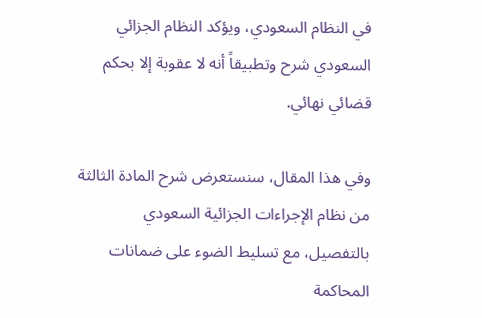في النظام السعودي، ويؤكد النظام الجزائي السعودي شرح وتطبيقاً أنه لا عقوبة إلا بحكم قضائي نهائي.

وفي هذا المقال، سنستعرض شرح المادة الثالثة من نظام الإجراءات الجزائية السعودي بالتفصيل، مع تسليط الضوء على ضمانات المحاكمة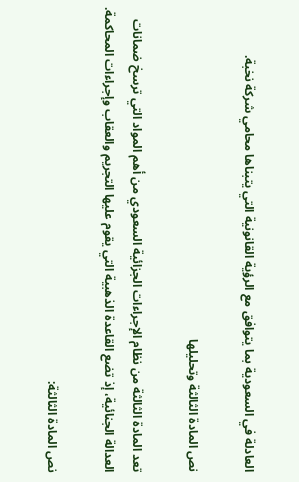العادلة في السعودية بما يتوافق مع الرؤية القانونية التي يتبناها محامي شركة نخبة.

نص المادة الثالثة وتحليلها

تعد المادة الثالثة من نظام الإجراءات الجزائية السعودي من أهم المواد التي ترسخ ضمانات العدالة الجنائية، إذ تضع القاعدة الذهبية التي يقوم عليها التجريم والعقاب وإجراءات المحاكمة.

نص المادة الثالثة: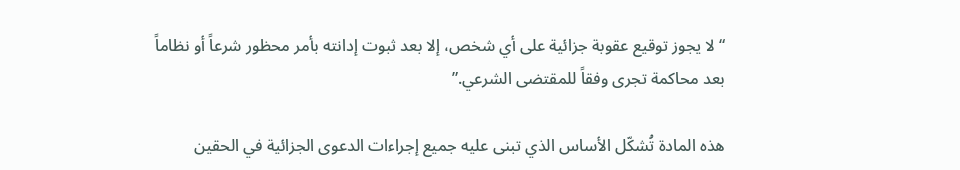“لا يجوز توقيع عقوبة جزائية على أي شخص، إلا بعد ثبوت إدانته بأمر محظور شرعاً أو نظاماً بعد محاكمة تجرى وفقاً للمقتضى الشرعي.”

هذه المادة تُشكّل الأساس الذي تبنى عليه جميع إجراءات الدعوى الجزائية في الحقين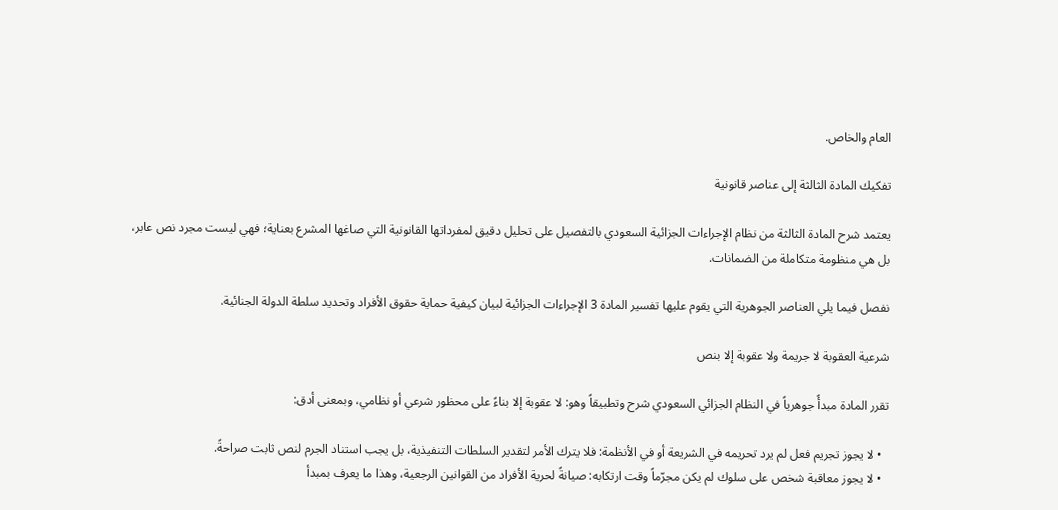العام والخاص.

تفكيك المادة الثالثة إلى عناصر قانونية

يعتمد شرح المادة الثالثة من نظام الإجراءات الجزائية السعودي بالتفصيل على تحليل دقيق لمفرداتها القانونية التي صاغها المشرع بعناية؛ فهي ليست مجرد نص عابر، بل هي منظومة متكاملة من الضمانات.

نفصل فيما يلي العناصر الجوهرية التي يقوم عليها تفسير المادة 3 الإجراءات الجزائية لبيان كيفية حماية حقوق الأفراد وتحديد سلطة الدولة الجنائية.

شرعية العقوبة لا جريمة ولا عقوبة إلا بنص

تقرر المادة مبدأً جوهرياً في النظام الجزائي السعودي شرح وتطبيقاً وهو: لا عقوبة إلا بناءً على محظور شرعي أو نظامي، وبمعنى أدق:

  • لا يجوز تجريم فعل لم يرد تحريمه في الشريعة أو في الأنظمة: فلا يترك الأمر لتقدير السلطات التنفيذية، بل يجب استناد الجرم لنص ثابت صراحةً.
  • لا يجوز معاقبة شخص على سلوك لم يكن مجرّماً وقت ارتكابه: صيانةً لحرية الأفراد من القوانين الرجعية، وهذا ما يعرف بمبدأ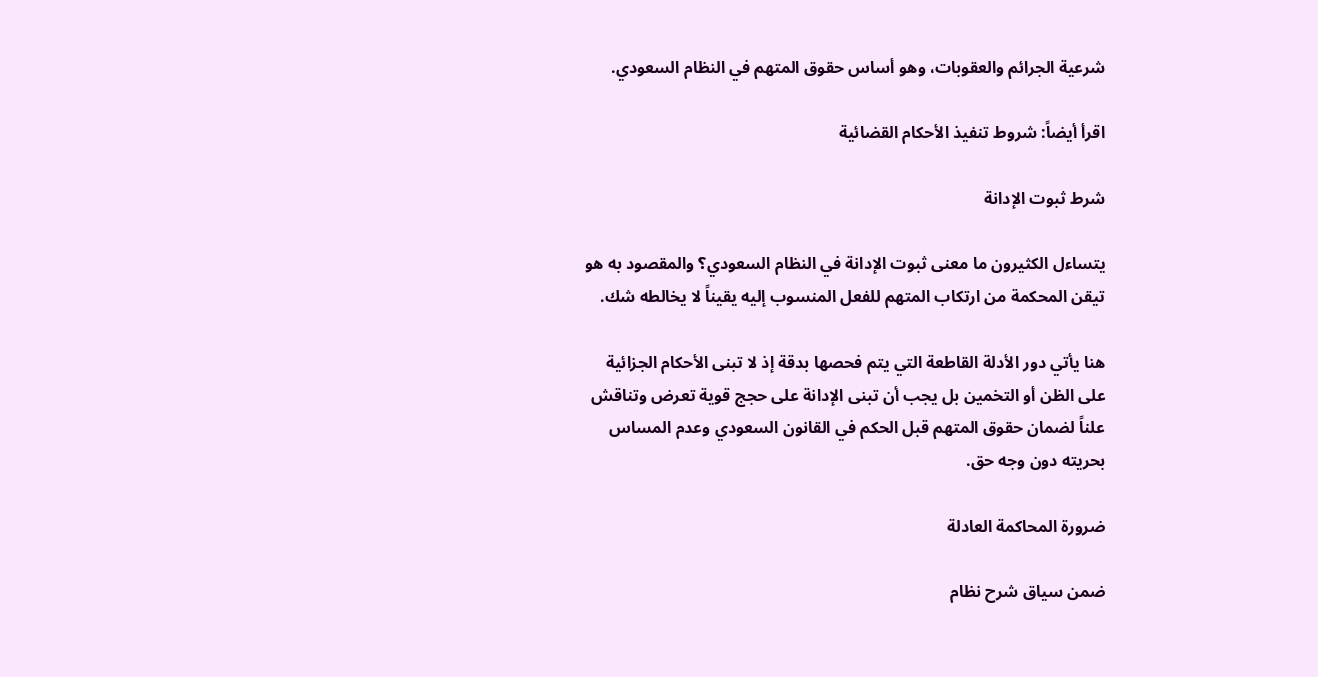شرعية الجرائم والعقوبات، وهو أساس حقوق المتهم في النظام السعودي.

اقرأ أيضاً: شروط تنفيذ الأحكام القضائية

شرط ثبوت الإدانة

يتساءل الكثيرون ما معنى ثبوت الإدانة في النظام السعودي؟ والمقصود به هو تيقن المحكمة من ارتكاب المتهم للفعل المنسوب إليه يقيناً لا يخالطه شك.

هنا يأتي دور الأدلة القاطعة التي يتم فحصها بدقة إذ لا تبنى الأحكام الجزائية على الظن أو التخمين بل يجب أن تبنى الإدانة على حجج قوية تعرض وتناقش علناً لضمان حقوق المتهم قبل الحكم في القانون السعودي وعدم المساس بحريته دون وجه حق.

ضرورة المحاكمة العادلة

ضمن سياق شرح نظام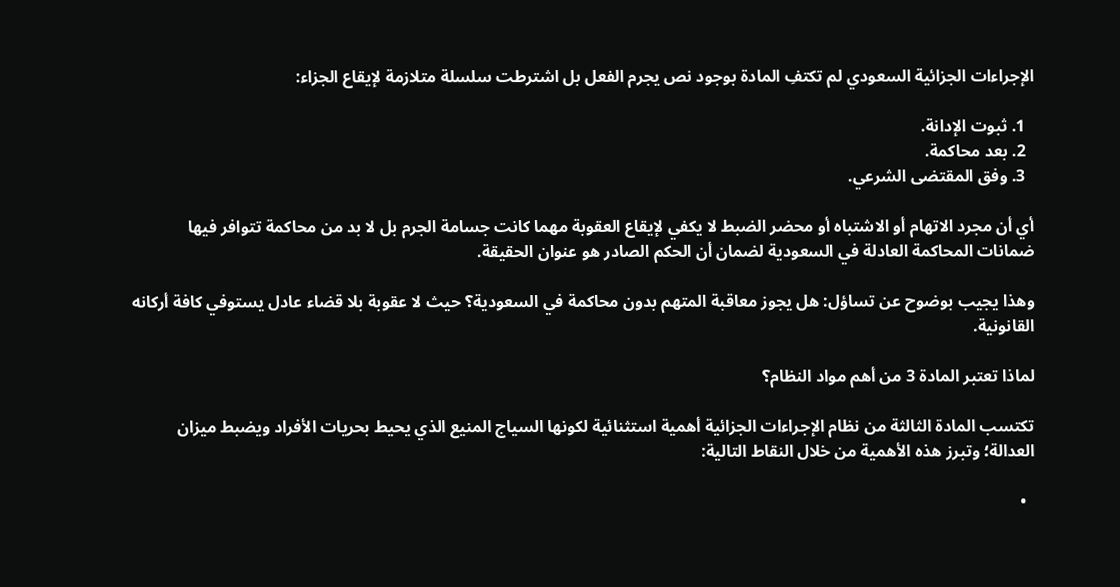الإجراءات الجزائية السعودي لم تكتفِ المادة بوجود نص يجرم الفعل بل اشترطت سلسلة متلازمة لإيقاع الجزاء:

  1. ثبوت الإدانة.
  2. بعد محاكمة.
  3. وفق المقتضى الشرعي.

أي أن مجرد الاتهام أو الاشتباه أو محضر الضبط لا يكفي لإيقاع العقوبة مهما كانت جسامة الجرم بل لا بد من محاكمة تتوافر فيها ضمانات المحاكمة العادلة في السعودية لضمان أن الحكم الصادر هو عنوان الحقيقة.

وهذا يجيب بوضوح عن تساؤل: هل يجوز معاقبة المتهم بدون محاكمة في السعودية؟ حيث لا عقوبة بلا قضاء عادل يستوفي كافة أركانه القانونية.

لماذا تعتبر المادة 3 من أهم مواد النظام؟

تكتسب المادة الثالثة من نظام الإجراءات الجزائية أهمية استثنائية لكونها السياج المنيع الذي يحيط بحريات الأفراد ويضبط ميزان العدالة؛ وتبرز هذه الأهمية من خلال النقاط التالية:

  •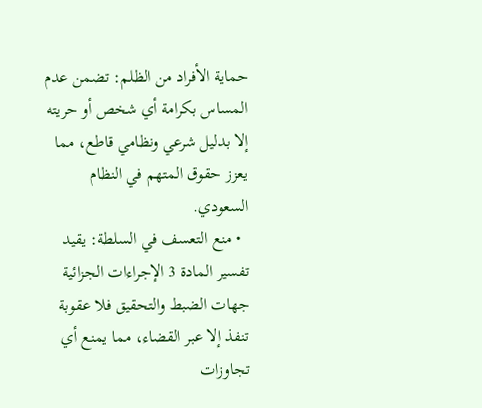حماية الأفراد من الظلم: تضمن عدم المساس بكرامة أي شخص أو حريته إلا بدليل شرعي ونظامي قاطع، مما يعزز حقوق المتهم في النظام السعودي.
  • منع التعسف في السلطة: يقيد تفسير المادة 3 الإجراءات الجزائية جهات الضبط والتحقيق فلا عقوبة تنفذ إلا عبر القضاء، مما يمنع أي تجاوزات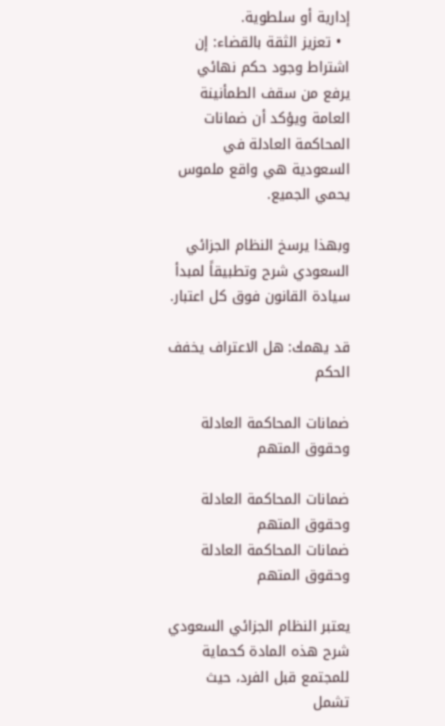إدارية أو سلطوية.
  • تعزيز الثقة بالقضاء: إن اشتراط وجود حكم نهائي يرفع من سقف الطمأنينة العامة ويؤكد أن ضمانات المحاكمة العادلة في السعودية هي واقع ملموس يحمي الجميع.

وبهذا يرسخ النظام الجزائي السعودي شرح وتطبيقاً لمبدأ سيادة القانون فوق كل اعتبار.

قد يهمك: هل الاعتراف يخفف الحكم

ضمانات المحاكمة العادلة وحقوق المتهم

ضمانات المحاكمة العادلة وحقوق المتهم
ضمانات المحاكمة العادلة وحقوق المتهم

يعتبر النظام الجزائي السعودي شرح هذه المادة كحماية للمجتمع قبل الفرد، حيث تشمل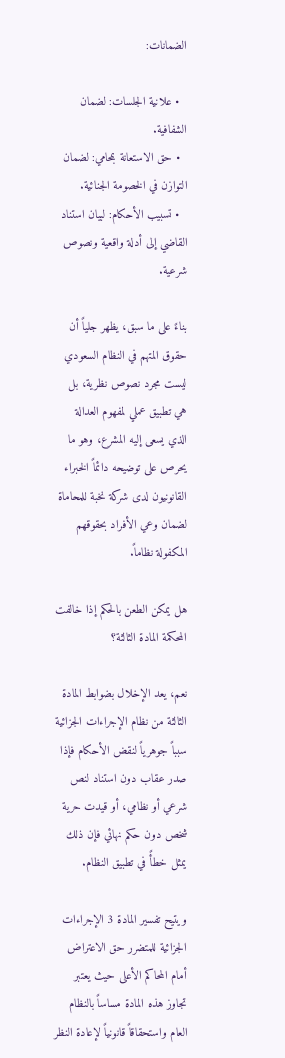الضمانات:

  • علانية الجلسات: لضمان الشفافية.
  • حق الاستعانة بمحامي: لضمان التوازن في الخصومة الجنائية.
  • تسبيب الأحكام: لبيان استناد القاضي إلى أدلة واقعية ونصوص شرعية.

بناءً على ما سبق، يظهر جلياً أن حقوق المتهم في النظام السعودي ليست مجرد نصوص نظرية، بل هي تطبيق عملي لمفهوم العدالة الذي يسعى إليه المشرع، وهو ما يحرص على توضيحه دائماً الخبراء القانونيون لدى شركة نخبة للمحاماة لضمان وعي الأفراد بحقوقهم المكفولة نظاماً.

هل يمكن الطعن بالحكم إذا خالفت المحكمة المادة الثالثة؟

نعم، يعد الإخلال بضوابط المادة الثالثة من نظام الإجراءات الجزائية سبباً جوهرياً لنقض الأحكام فإذا صدر عقاب دون استناد لنص شرعي أو نظامي، أو قيدت حرية شخص دون حكم نهائي فإن ذلك يمثل خطأً في تطبيق النظام.

ويتيح تفسير المادة 3 الإجراءات الجزائية للمتضرر حق الاعتراض أمام المحاكم الأعلى حيث يعتبر تجاوز هذه المادة مساساً بالنظام العام واستحقاقاً قانونياً لإعادة النظر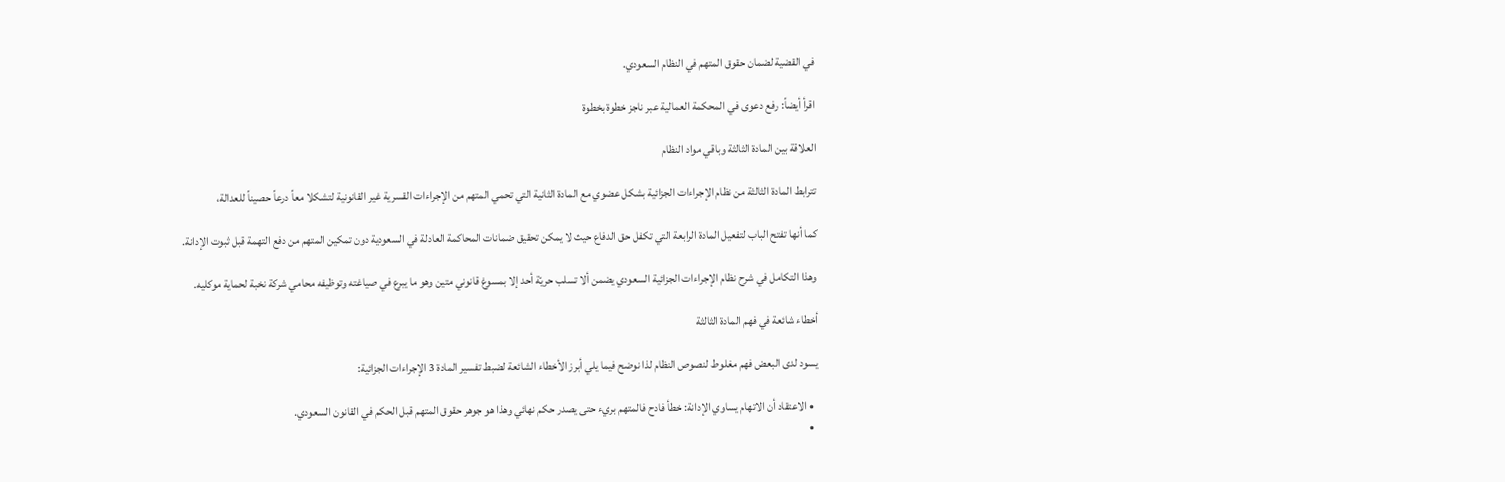في القضية لضمان حقوق المتهم في النظام السعودي.

اقرأ أيضاً: رفع دعوى في المحكمة العمالية عبر ناجز خطوة بخطوة

العلاقة بين المادة الثالثة وباقي مواد النظام

تترابط المادة الثالثة من نظام الإجراءات الجزائية بشكل عضوي مع المادة الثانية التي تحمي المتهم من الإجراءات القسرية غير القانونية لتشكلا معاً درعاً حصيناً للعدالة،

كما أنها تفتح الباب لتفعيل المادة الرابعة التي تكفل حق الدفاع حيث لا يمكن تحقيق ضمانات المحاكمة العادلة في السعودية دون تمكين المتهم من دفع التهمة قبل ثبوت الإدانة.

وهذا التكامل في شرح نظام الإجراءات الجزائية السعودي يضمن ألا تسلب حريّة أحد إلا بمسوغ قانوني متين وهو ما يبرع في صياغته وتوظيفه محامي شركة نخبة لحماية موكليه.

أخطاء شائعة في فهم المادة الثالثة

يسود لدى البعض فهم مغلوط لنصوص النظام لذا نوضح فيما يلي أبرز الأخطاء الشائعة لضبط تفسير المادة 3 الإجراءات الجزائية:

  • الاعتقاد أن الاتهام يساوي الإدانة: خطأ فادح فالمتهم بريء حتى يصدر حكم نهائي وهذا هو جوهر حقوق المتهم قبل الحكم في القانون السعودي.
  •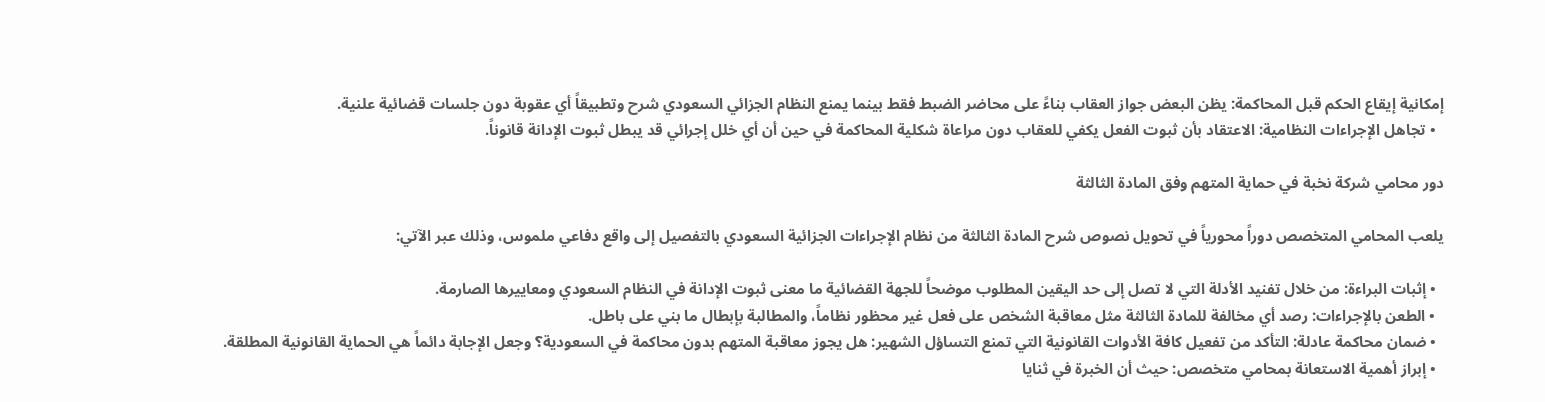إمكانية إيقاع الحكم قبل المحاكمة: يظن البعض جواز العقاب بناءً على محاضر الضبط فقط بينما يمنع النظام الجزائي السعودي شرح وتطبيقاً أي عقوبة دون جلسات قضائية علنية.
  • تجاهل الإجراءات النظامية: الاعتقاد بأن ثبوت الفعل يكفي للعقاب دون مراعاة شكلية المحاكمة في حين أن أي خلل إجرائي قد يبطل ثبوت الإدانة قانوناً.

دور محامي شركة نخبة في حماية المتهم وفق المادة الثالثة

يلعب المحامي المتخصص دوراً محورياً في تحويل نصوص شرح المادة الثالثة من نظام الإجراءات الجزائية السعودي بالتفصيل إلى واقع دفاعي ملموس، وذلك عبر الآتي:

  • إثبات البراءة: من خلال تفنيد الأدلة التي لا تصل إلى حد اليقين المطلوب موضحاً للجهة القضائية ما معنى ثبوت الإدانة في النظام السعودي ومعاييرها الصارمة.
  • الطعن بالإجراءات: رصد أي مخالفة للمادة الثالثة مثل معاقبة الشخص على فعل غير محظور نظاماً، والمطالبة بإبطال ما بني على باطل.
  • ضمان محاكمة عادلة: التأكد من تفعيل كافة الأدوات القانونية التي تمنع التساؤل الشهير: هل يجوز معاقبة المتهم بدون محاكمة في السعودية؟ وجعل الإجابة دائماً هي الحماية القانونية المطلقة.
  • إبراز أهمية الاستعانة بمحامي متخصص: حيث أن الخبرة في ثنايا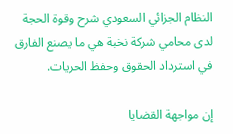النظام الجزائي السعودي شرح وقوة الحجة لدى محامي شركة نخبة هي ما يصنع الفارق في استرداد الحقوق وحفظ الحريات.

إن مواجهة القضايا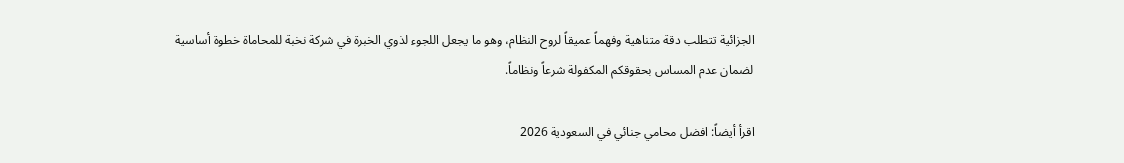الجزائية تتطلب دقة متناهية وفهماً عميقاً لروح النظام، وهو ما يجعل اللجوء لذوي الخبرة في شركة نخبة للمحاماة خطوة أساسية لضمان عدم المساس بحقوقكم المكفولة شرعاً ونظاماً.

اقرأ أيضاً: افضل محامي جنائي في السعودية 2026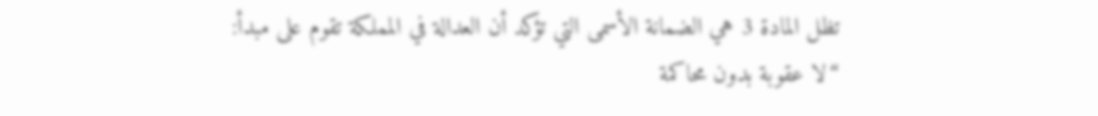تظل المادة 3 هي الضمانة الأسمى التي تؤكد أن العدالة في المملكة تقوم على مبدأ: “لا عقوبة بدون محاكمة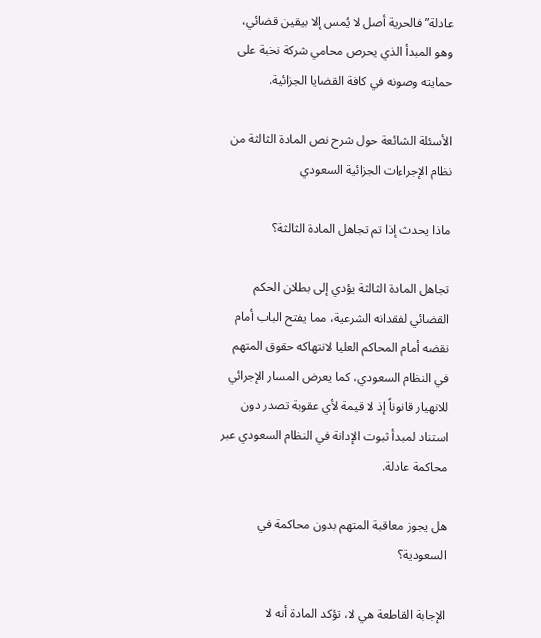عادلة” فالحرية أصل لا يُمس إلا بيقين قضائي، وهو المبدأ الذي يحرص محامي شركة نخبة على حمايته وصونه في كافة القضايا الجزائية.

الأسئلة الشائعة حول شرح نص المادة الثالثة من نظام الإجراءات الجزائية السعودي

ماذا يحدث إذا تم تجاهل المادة الثالثة؟

تجاهل المادة الثالثة يؤدي إلى بطلان الحكم القضائي لفقدانه الشرعية، مما يفتح الباب أمام نقضه أمام المحاكم العليا لانتهاكه حقوق المتهم في النظام السعودي، كما يعرض المسار الإجرائي للانهيار قانوناً إذ لا قيمة لأي عقوبة تصدر دون استناد لمبدأ ثبوت الإدانة في النظام السعودي عبر محاكمة عادلة.

هل يجوز معاقبة المتهم بدون محاكمة في السعودية؟

الإجابة القاطعة هي لا، تؤكد المادة أنه لا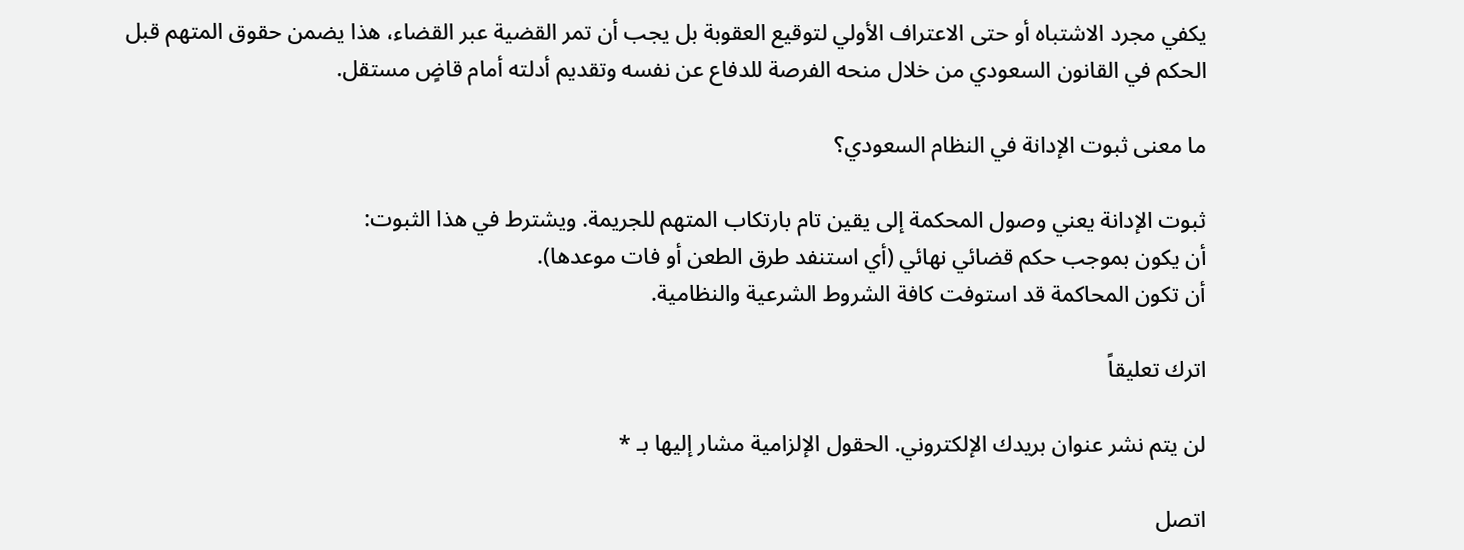يكفي مجرد الاشتباه أو حتى الاعتراف الأولي لتوقيع العقوبة بل يجب أن تمر القضية عبر القضاء، هذا يضمن حقوق المتهم قبل الحكم في القانون السعودي من خلال منحه الفرصة للدفاع عن نفسه وتقديم أدلته أمام قاضٍ مستقل.

ما معنى ثبوت الإدانة في النظام السعودي؟

ثبوت الإدانة يعني وصول المحكمة إلى يقين تام بارتكاب المتهم للجريمة. ويشترط في هذا الثبوت:
أن يكون بموجب حكم قضائي نهائي (أي استنفد طرق الطعن أو فات موعدها).
أن تكون المحاكمة قد استوفت كافة الشروط الشرعية والنظامية.

اترك تعليقاً

لن يتم نشر عنوان بريدك الإلكتروني. الحقول الإلزامية مشار إليها بـ *

اتصل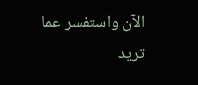الآن واستفسر عما تريد